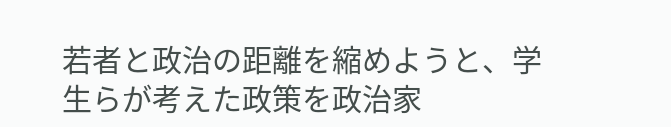若者と政治の距離を縮めようと、学生らが考えた政策を政治家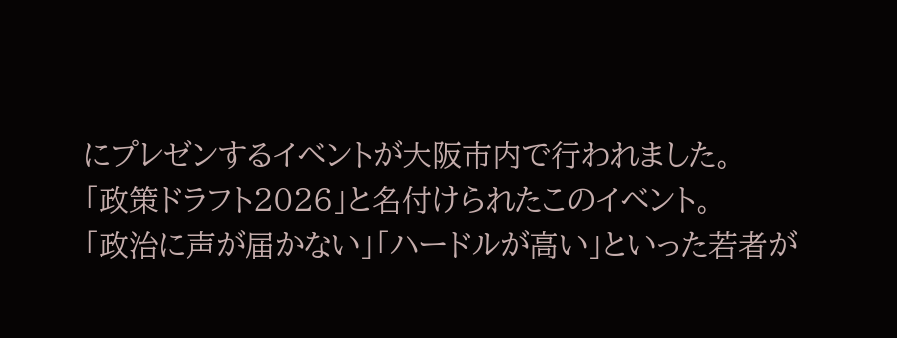にプレゼンするイベントが大阪市内で行われました。
「政策ドラフト2026」と名付けられたこのイベント。
「政治に声が届かない」「ハードルが高い」といった若者が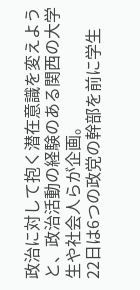政治に対して抱く潜在意識を変えようと、政治活動の経験のある関西の大学生や社会人らが企画。
22日は6つの政党の幹部を前に学生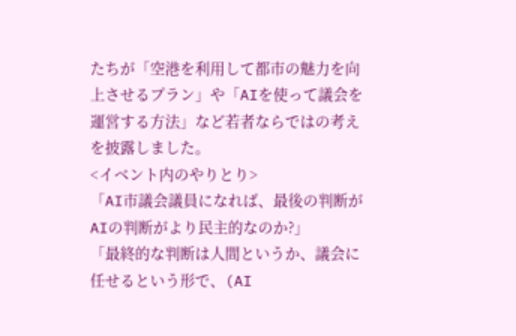たちが「空港を利用して都市の魅力を向上させるプラン」や「AIを使って議会を運営する方法」など若者ならではの考えを披露しました。
<イベント内のやりとり>
「AI市議会議員になれば、最後の判断がAIの判断がより民主的なのか?」
「最終的な判断は人間というか、議会に任せるという形で、(AI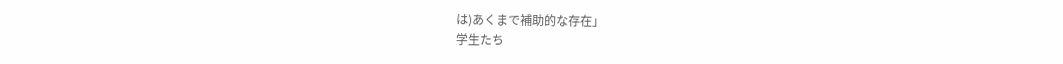は)あくまで補助的な存在」
学生たち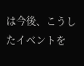は今後、こうしたイベントを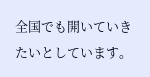全国でも開いていきたいとしています。